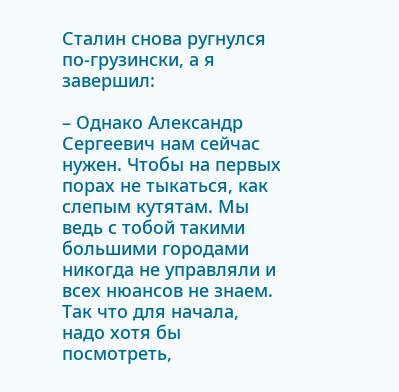Сталин снова ругнулся по-грузински, а я завершил:

– Однако Александр Сергеевич нам сейчас нужен. Чтобы на первых порах не тыкаться, как слепым кутятам. Мы ведь с тобой такими большими городами никогда не управляли и всех нюансов не знаем. Так что для начала, надо хотя бы посмотреть,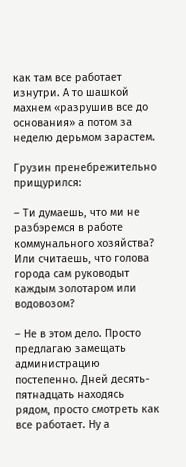как там все работает изнутри. А то шашкой махнем «разрушив все до основания» а потом за неделю дерьмом зарастем.

Грузин пренебрежительно прищурился:

– Ти думаешь, что ми не разбэремся в работе коммунального хозяйства? Или считаешь, что голова города сам руководыт каждым золотаром или водовозом?

– Не в этом дело. Просто предлагаю замещать администрацию постепенно. Дней десять-пятнадцать находясь рядом, просто смотреть как все работает. Ну а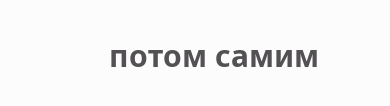потом самим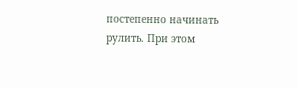постепенно начинать рулить. При этом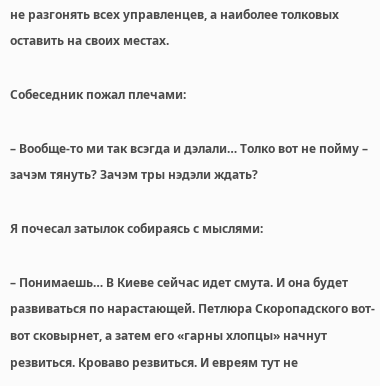не разгонять всех управленцев, а наиболее толковых оставить на своих местах.

Собеседник пожал плечами:

– Вообще-то ми так всэгда и дэлали… Толко вот не пойму – зачэм тянуть? Зачэм тры нэдэли ждать?

Я почесал затылок собираясь с мыслями:

– Понимаешь… В Киеве сейчас идет смута. И она будет развиваться по нарастающей. Петлюра Скоропадского вот-вот сковырнет, а затем его «гарны хлопцы» начнут резвиться. Кроваво резвиться. И евреям тут не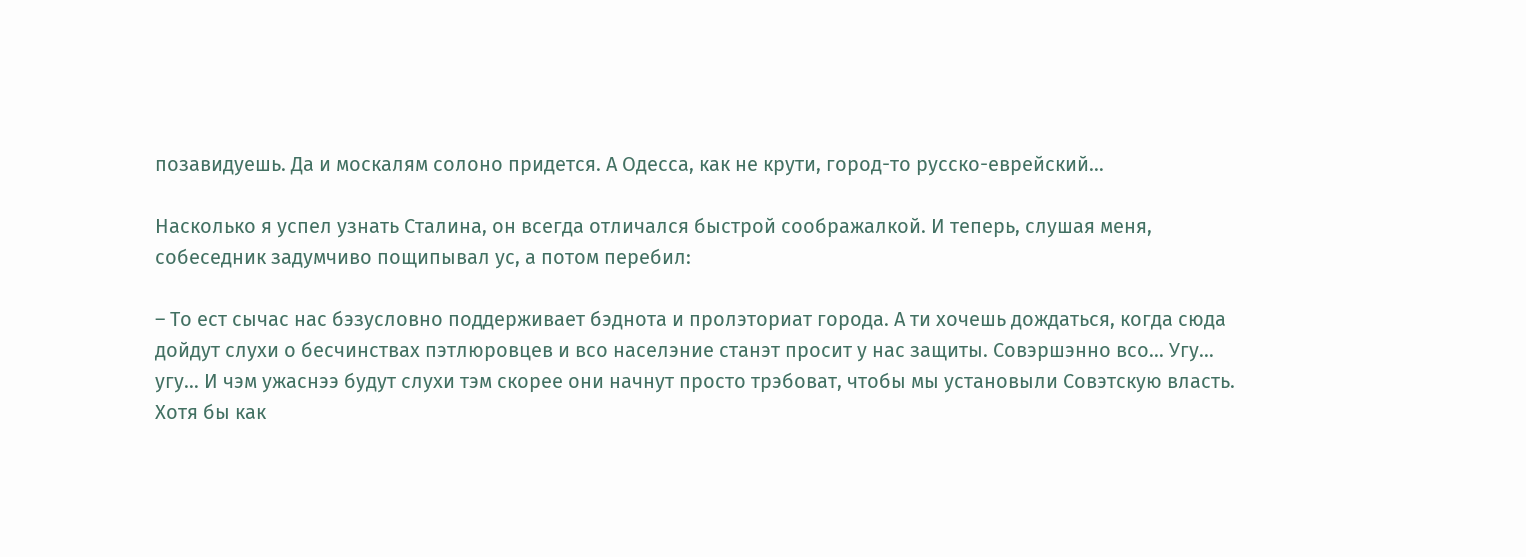позавидуешь. Да и москалям солоно придется. А Одесса, как не крути, город-то русско-еврейский…

Насколько я успел узнать Сталина, он всегда отличался быстрой соображалкой. И теперь, слушая меня, собеседник задумчиво пощипывал ус, а потом перебил:

– То ест сычас нас бэзусловно поддерживает бэднота и пролэториат города. А ти хочешь дождаться, когда сюда дойдут слухи о бесчинствах пэтлюровцев и всо населэние станэт просит у нас защиты. Совэршэнно всо… Угу… угу… И чэм ужаснээ будут слухи тэм скорее они начнут просто трэбоват, чтобы мы установыли Совэтскую власть. Хотя бы как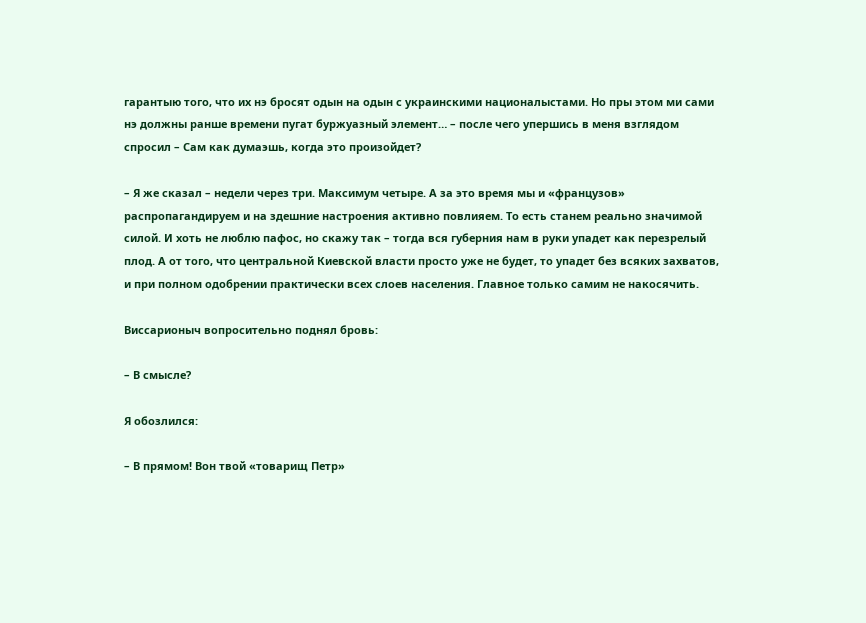гарантыю того, что их нэ бросят одын на одын с украинскими националыстами. Но пры этом ми сами нэ должны ранше времени пугат буржуазный элемент… – после чего упершись в меня взглядом спросил – Сам как думаэшь, когда это произойдет?

– Я же сказал – недели через три. Максимум четыре. А за это время мы и «французов» распропагандируем и на здешние настроения активно повлияем. То есть станем реально значимой силой. И хоть не люблю пафос, но скажу так – тогда вся губерния нам в руки упадет как перезрелый плод. А от того, что центральной Киевской власти просто уже не будет, то упадет без всяких захватов, и при полном одобрении практически всех слоев населения. Главное только самим не накосячить.

Виссарионыч вопросительно поднял бровь:

– В смысле?

Я обозлился:

– В прямом! Вон твой «товарищ Петр»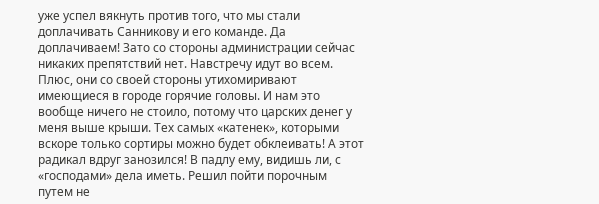уже успел вякнуть против того, что мы стали доплачивать Санникову и его команде. Да доплачиваем! Зато со стороны администрации сейчас никаких препятствий нет. Навстречу идут во всем. Плюс, они со своей стороны утихомиривают имеющиеся в городе горячие головы. И нам это вообще ничего не стоило, потому что царских денег у меня выше крыши. Тех самых «катенек», которыми вскоре только сортиры можно будет обклеивать! А этот радикал вдруг занозился! В падлу ему, видишь ли, с «господами» дела иметь. Решил пойти порочным путем не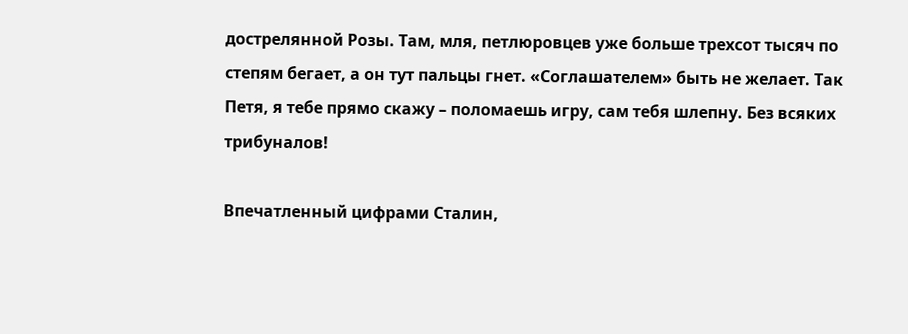дострелянной Розы. Там, мля, петлюровцев уже больше трехсот тысяч по степям бегает, а он тут пальцы гнет. «Соглашателем» быть не желает. Так Петя, я тебе прямо скажу – поломаешь игру, сам тебя шлепну. Без всяких трибуналов!

Впечатленный цифрами Сталин,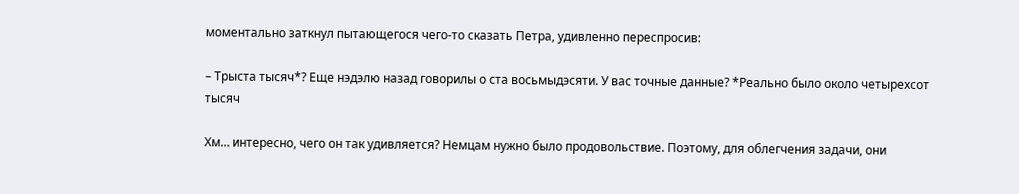моментально заткнул пытающегося чего-то сказать Петра, удивленно переспросив:

– Трыста тысяч*? Еще нэдэлю назад говорилы о ста восьмыдэсяти. У вас точные данные? *Реально было около четырехсот тысяч

Хм… интересно, чего он так удивляется? Немцам нужно было продовольствие. Поэтому, для облегчения задачи, они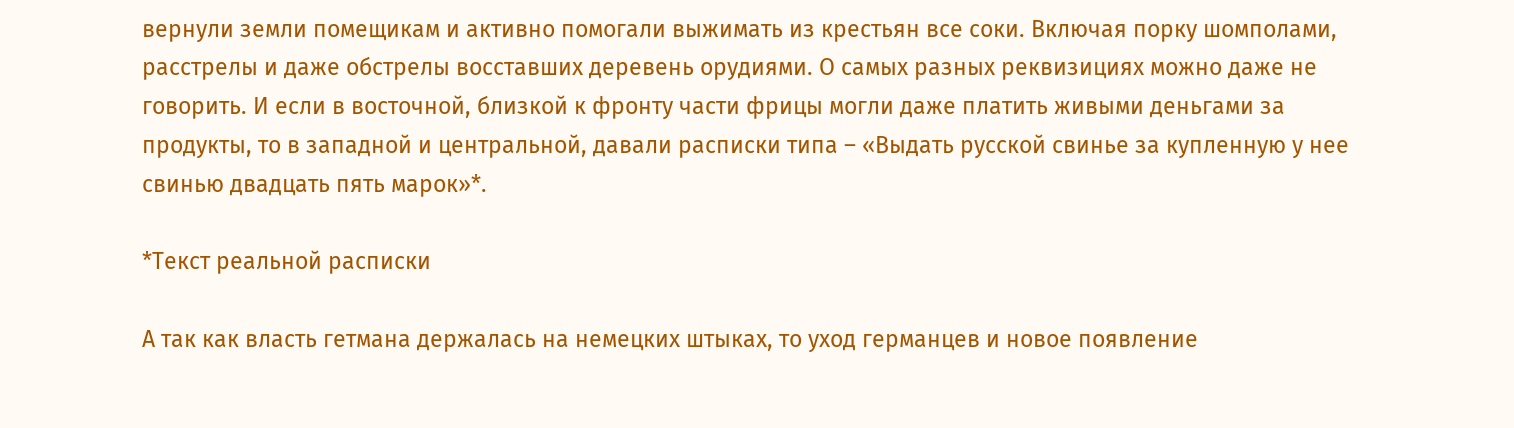вернули земли помещикам и активно помогали выжимать из крестьян все соки. Включая порку шомполами, расстрелы и даже обстрелы восставших деревень орудиями. О самых разных реквизициях можно даже не говорить. И если в восточной, близкой к фронту части фрицы могли даже платить живыми деньгами за продукты, то в западной и центральной, давали расписки типа – «Выдать русской свинье за купленную у нее свинью двадцать пять марок»*.

*Текст реальной расписки

А так как власть гетмана держалась на немецких штыках, то уход германцев и новое появление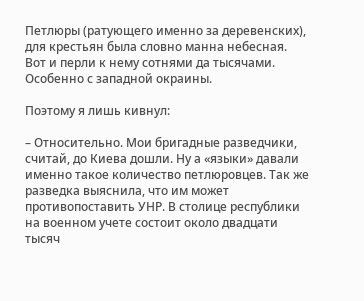Петлюры (ратующего именно за деревенских), для крестьян была словно манна небесная. Вот и перли к нему сотнями да тысячами. Особенно с западной окраины.

Поэтому я лишь кивнул:

– Относительно. Мои бригадные разведчики, считай, до Киева дошли. Ну а «языки» давали именно такое количество петлюровцев. Так же разведка выяснила, что им может противопоставить УНР. В столице республики на военном учете состоит около двадцати тысяч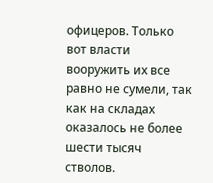офицеров. Только вот власти вооружить их все равно не сумели, так как на складах оказалось не более шести тысяч стволов.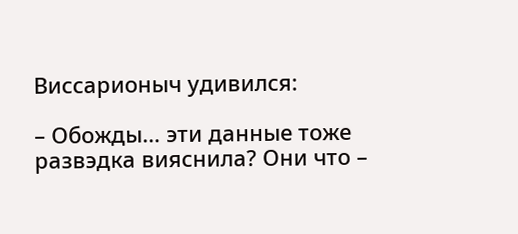Виссарионыч удивился:

– Обожды… эти данные тоже развэдка вияснила? Они что –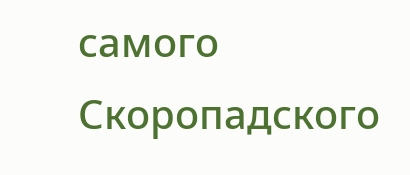самого Скоропадского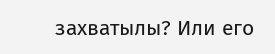захватылы? Или его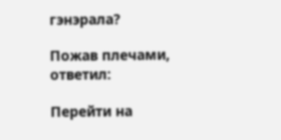гэнэрала?

Пожав плечами, ответил:

Перейти на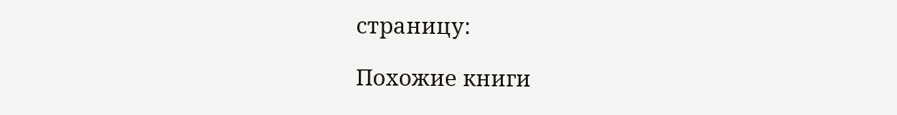страницу:

Похожие книги